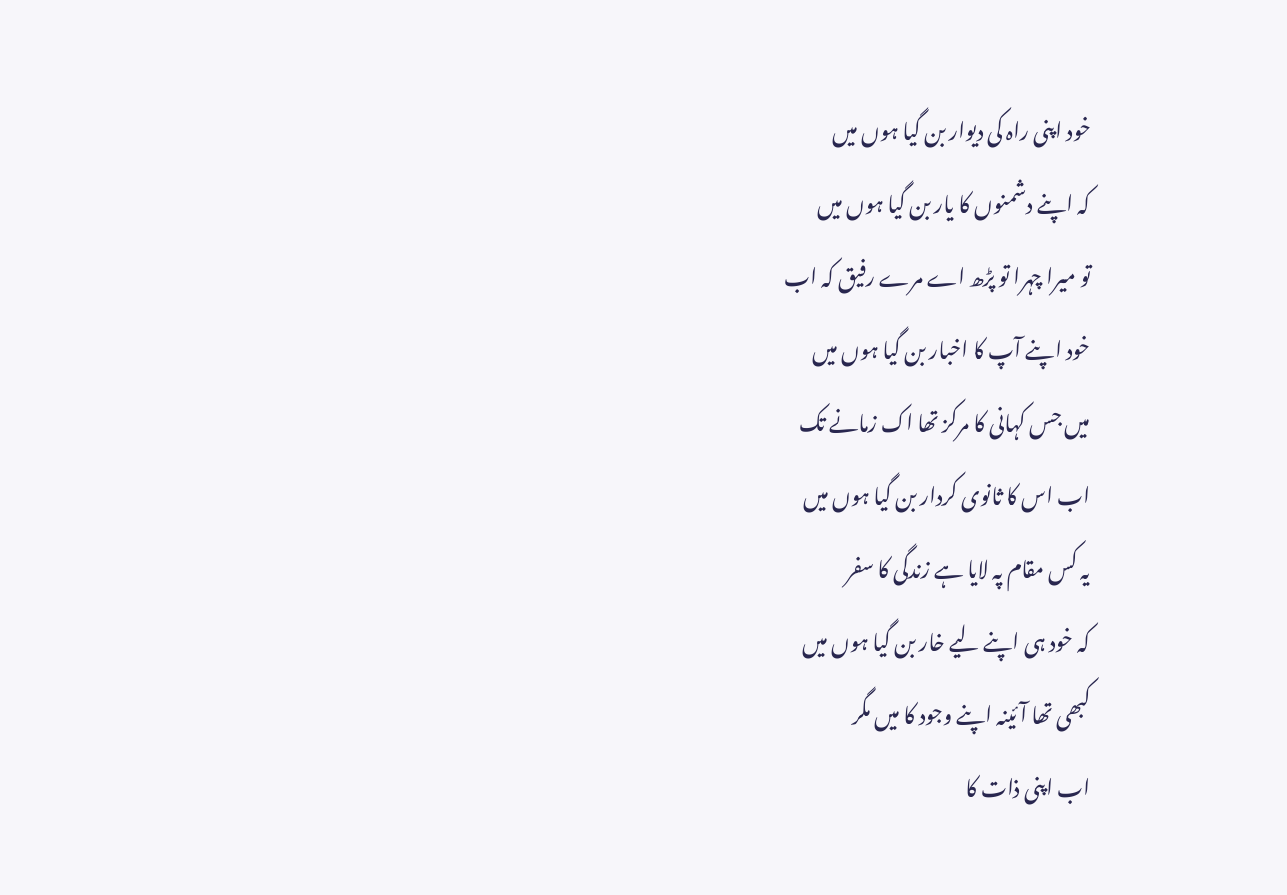خود اپنی راہ کی دیوار بن گیا ہوں میں
کہ اپنے دشمنوں کا یار بن گیا ہوں میں
تو میرا چہرا تو پڑھ اے مرے رفیق کہ اب
خود اپنے آپ کا اخبار بن گیا ہوں میں
میں جس کہانی کا مرکز تھا اک زمانے تک
اب اس کا ثانوی کردار بن گیا ہوں میں
یہ کس مقام پہ لایا ہے زندگی کا سفر
کہ خود ہی اپنے لیے خار بن گیا ہوں میں
کبھی تھا آئینہ اپنے وجود کا میں مگر
اب اپنی ذات کا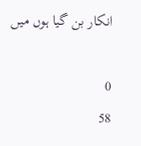انکار بن گیا ہوں میں

0
58